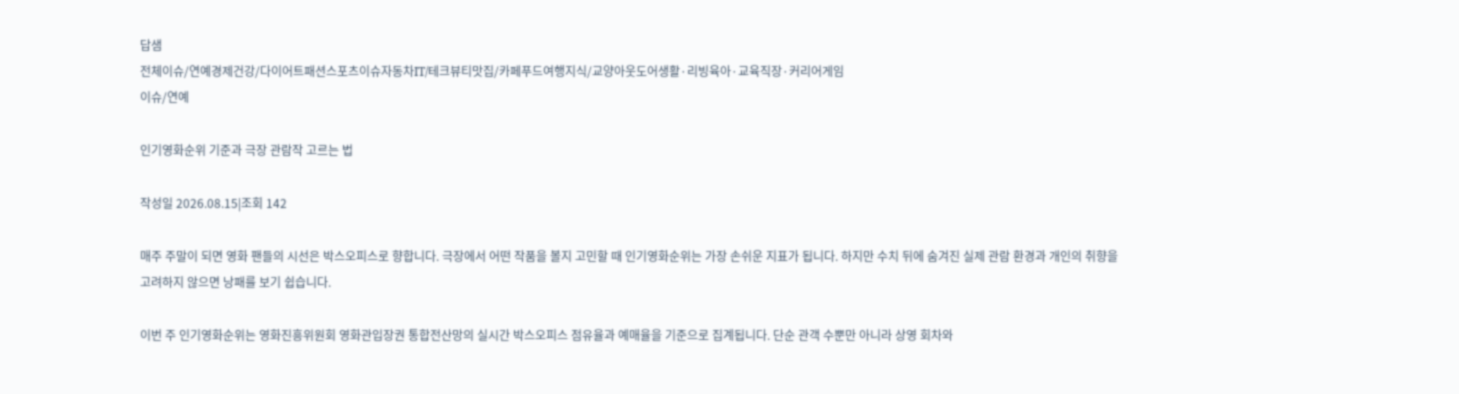답샘
전체이슈/연예경제건강/다이어트패션스포츠이슈자동차IT/테크뷰티맛집/카페푸드여행지식/교양아웃도어생활·리빙육아·교육직장·커리어게임
이슈/연예

인기영화순위 기준과 극장 관람작 고르는 법

작성일 2026.08.15|조회 142

매주 주말이 되면 영화 팬들의 시선은 박스오피스로 향합니다. 극장에서 어떤 작품을 볼지 고민할 때 인기영화순위는 가장 손쉬운 지표가 됩니다. 하지만 수치 뒤에 숨겨진 실제 관람 환경과 개인의 취향을 고려하지 않으면 낭패를 보기 쉽습니다.

이번 주 인기영화순위는 영화진흥위원회 영화관입장권 통합전산망의 실시간 박스오피스 점유율과 예매율을 기준으로 집계됩니다. 단순 관객 수뿐만 아니라 상영 회차와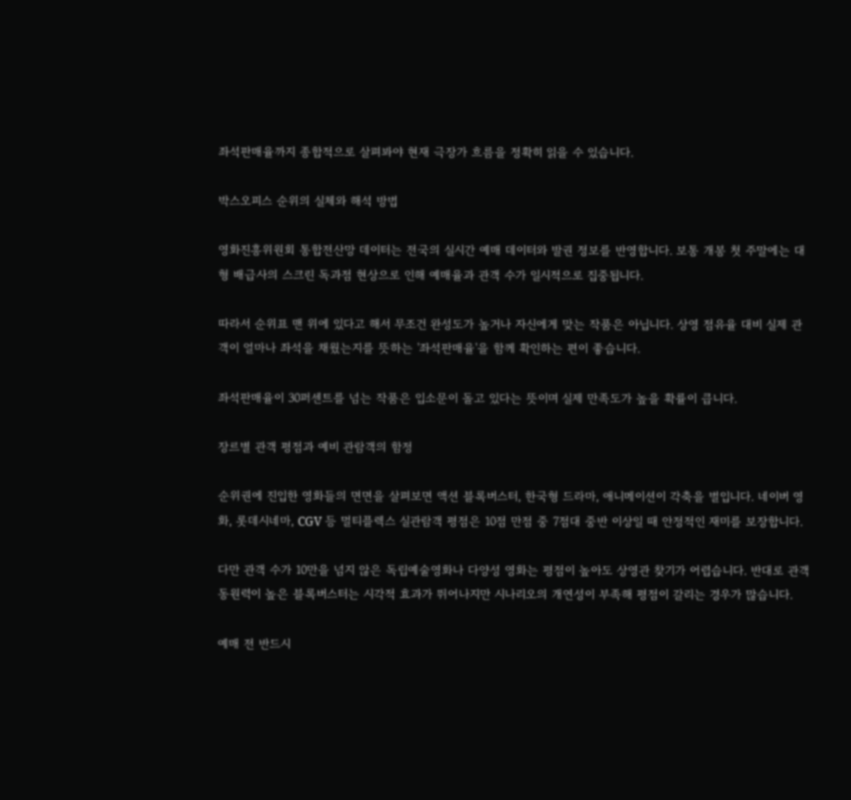좌석판매율까지 종합적으로 살펴봐야 현재 극장가 흐름을 정확히 읽을 수 있습니다.

박스오피스 순위의 실체와 해석 방법

영화진흥위원회 통합전산망 데이터는 전국의 실시간 예매 데이터와 발권 정보를 반영합니다. 보통 개봉 첫 주말에는 대형 배급사의 스크린 독과점 현상으로 인해 예매율과 관객 수가 일시적으로 집중됩니다.

따라서 순위표 맨 위에 있다고 해서 무조건 완성도가 높거나 자신에게 맞는 작품은 아닙니다. 상영 점유율 대비 실제 관객이 얼마나 좌석을 채웠는지를 뜻하는 '좌석판매율'을 함께 확인하는 편이 좋습니다.

좌석판매율이 30퍼센트를 넘는 작품은 입소문이 돌고 있다는 뜻이며 실제 만족도가 높을 확률이 큽니다.

장르별 관객 평점과 예비 관람객의 함정

순위권에 진입한 영화들의 면면을 살펴보면 액션 블록버스터, 한국형 드라마, 애니메이션이 각축을 벌입니다. 네이버 영화, 롯데시네마, CGV 등 멀티플렉스 실관람객 평점은 10점 만점 중 7점대 중반 이상일 때 안정적인 재미를 보장합니다.

다만 관객 수가 10만을 넘지 않은 독립예술영화나 다양성 영화는 평점이 높아도 상영관 찾기가 어렵습니다. 반대로 관객 동원력이 높은 블록버스터는 시각적 효과가 뛰어나지만 시나리오의 개연성이 부족해 평점이 갈리는 경우가 많습니다.

예매 전 반드시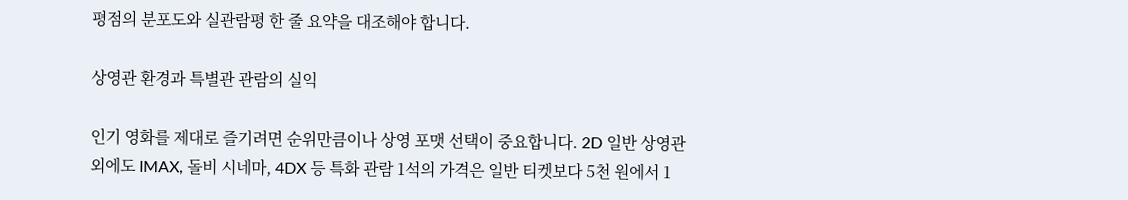평점의 분포도와 실관람평 한 줄 요약을 대조해야 합니다.

상영관 환경과 특별관 관람의 실익

인기 영화를 제대로 즐기려면 순위만큼이나 상영 포맷 선택이 중요합니다. 2D 일반 상영관 외에도 IMAX, 돌비 시네마, 4DX 등 특화 관람 1석의 가격은 일반 티켓보다 5천 원에서 1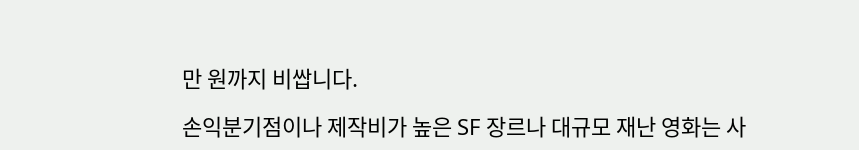만 원까지 비쌉니다.

손익분기점이나 제작비가 높은 SF 장르나 대규모 재난 영화는 사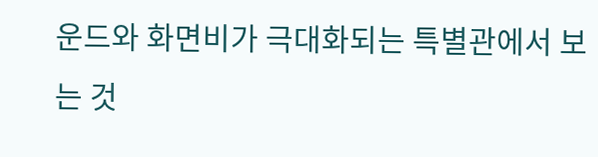운드와 화면비가 극대화되는 특별관에서 보는 것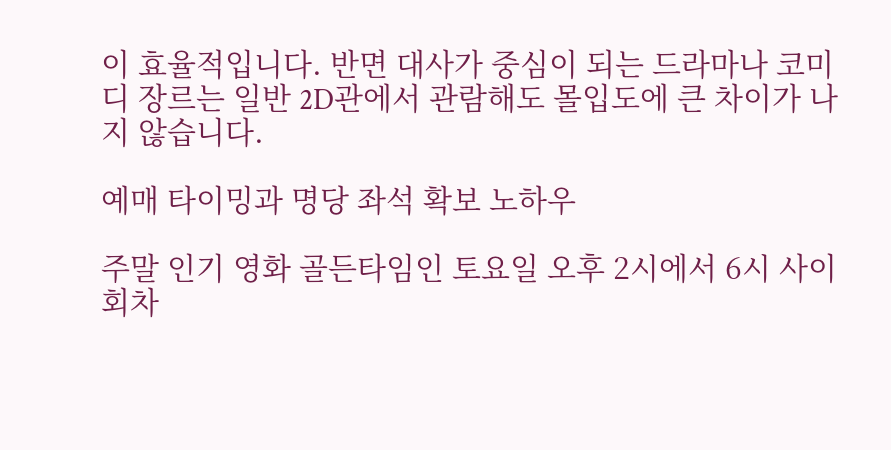이 효율적입니다. 반면 대사가 중심이 되는 드라마나 코미디 장르는 일반 2D관에서 관람해도 몰입도에 큰 차이가 나지 않습니다.

예매 타이밍과 명당 좌석 확보 노하우

주말 인기 영화 골든타임인 토요일 오후 2시에서 6시 사이 회차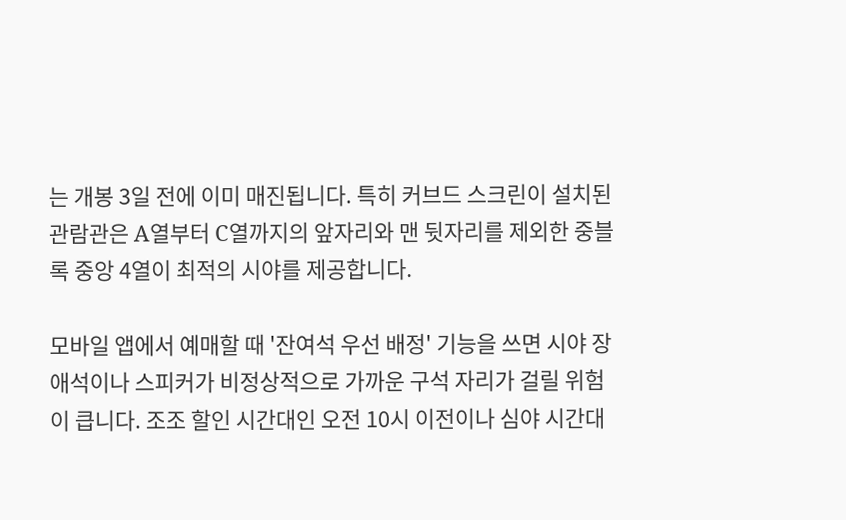는 개봉 3일 전에 이미 매진됩니다. 특히 커브드 스크린이 설치된 관람관은 A열부터 C열까지의 앞자리와 맨 뒷자리를 제외한 중블록 중앙 4열이 최적의 시야를 제공합니다.

모바일 앱에서 예매할 때 '잔여석 우선 배정' 기능을 쓰면 시야 장애석이나 스피커가 비정상적으로 가까운 구석 자리가 걸릴 위험이 큽니다. 조조 할인 시간대인 오전 10시 이전이나 심야 시간대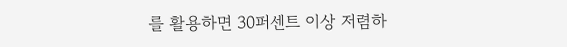를 활용하면 30퍼센트 이상 저렴하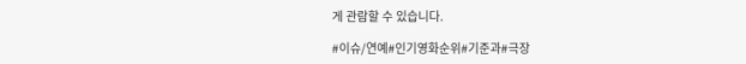게 관람할 수 있습니다.

#이슈/연예#인기영화순위#기준과#극장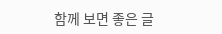함께 보면 좋은 글